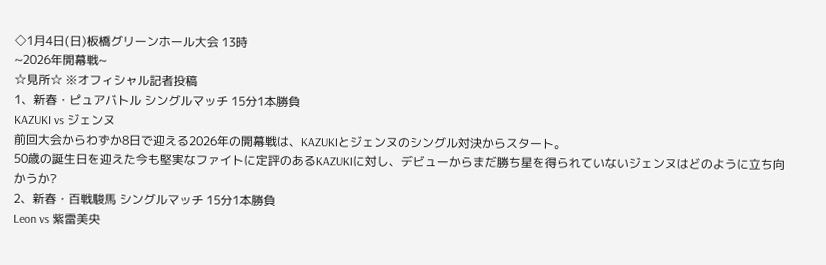◇1月4日(日)板橋グリーンホール大会 13時
~2026年開幕戦~
☆見所☆ ※オフィシャル記者投稿
1、新春・ピュアバトル シングルマッチ 15分1本勝負
KAZUKI vs ジェンヌ
前回大会からわずか8日で迎える2026年の開幕戦は、KAZUKIとジェンヌのシングル対決からスタート。
50歳の誕生日を迎えた今も堅実なファイトに定評のあるKAZUKIに対し、デビューからまだ勝ち星を得られていないジェンヌはどのように立ち向かうか?
2、新春・百戦駿馬 シングルマッチ 15分1本勝負
Leon vs 紫雷美央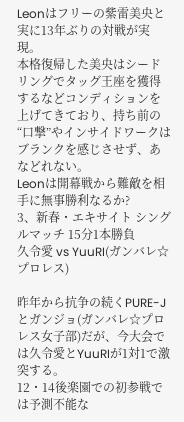Leonはフリーの紫雷美央と実に13年ぶりの対戦が実現。
本格復帰した美央はシードリングでタッグ王座を獲得するなどコンディションを上げてきており、持ち前の“口撃”やインサイドワークはブランクを感じさせず、あなどれない。
Leonは開幕戦から難敵を相手に無事勝利なるか?
3、新春・エキサイト シングルマッチ 15分1本勝負
久令愛 vs YuuRI(ガンバレ☆プロレス)

昨年から抗争の続くPURE-Jとガンジョ(ガンバレ☆プロレス女子部)だが、今大会では久令愛とYuuRIが1対1で激突する。
12・14後楽園での初参戦では予測不能な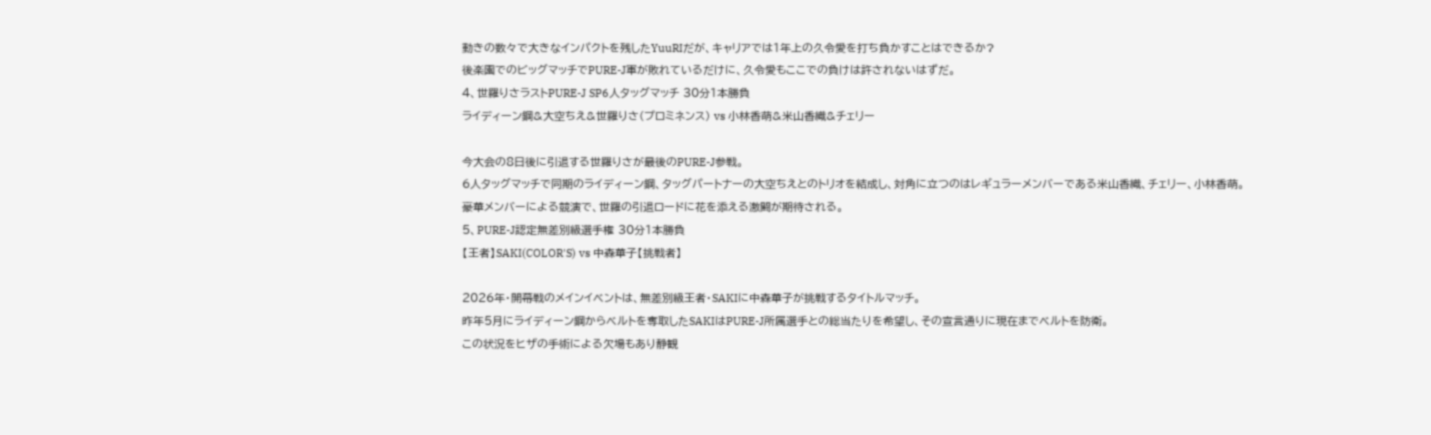動きの数々で大きなインパクトを残したYuuRIだが、キャリアでは1年上の久令愛を打ち負かすことはできるか?
後楽園でのビッグマッチでPURE-J軍が敗れているだけに、久令愛もここでの負けは許されないはずだ。
4、世羅りさラストPURE-J SP6人タッグマッチ 30分1本勝負
ライディーン鋼&大空ちえ&世羅りさ(プロミネンス) vs 小林香萌&米山香織&チェリー

今大会の8日後に引退する世羅りさが最後のPURE-J参戦。
6人タッグマッチで同期のライディーン鋼、タッグパートナーの大空ちえとのトリオを結成し、対角に立つのはレギュラーメンバーである米山香織、チェリー、小林香萌。
豪華メンバーによる競演で、世羅の引退ロードに花を添える激闘が期待される。
5、PURE-J認定無差別級選手権 30分1本勝負
【王者】SAKI(COLOR'S) vs 中森華子【挑戦者】

2026年・開幕戦のメインイベントは、無差別級王者・SAKIに中森華子が挑戦するタイトルマッチ。
昨年5月にライディーン鋼からベルトを奪取したSAKIはPURE-J所属選手との総当たりを希望し、その宣言通りに現在までベルトを防衛。
この状況をヒザの手術による欠場もあり静観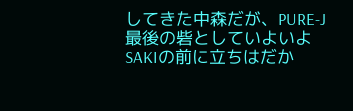してきた中森だが、PURE-J最後の砦としていよいよSAKIの前に立ちはだか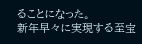ることになった。
新年早々に実現する至宝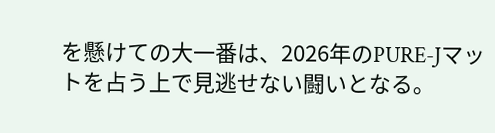を懸けての大一番は、2026年のPURE-Jマットを占う上で見逃せない闘いとなる。